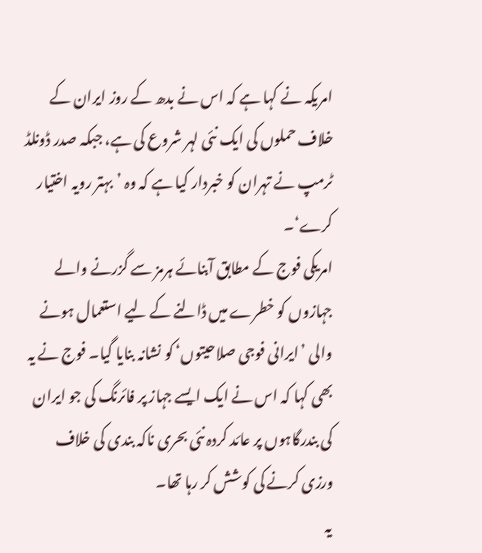امریکہ نے کہا ہے کہ اس نے بدھ کے روز ایران کے خلاف حملوں کی ایک نئی لہر شروع کی ہے، جبکہ صدر ڈونلڈ ٹرمپ نے تہران کو خبردار کیا ہے کہ وہ ’بہتر رویہ اختیار کرے‘۔
امریکی فوج کے مطابق آبنائے ہرمز سے گزرنے والے جہازوں کو خطرے میں ڈالنے کے لیے استعمال ہونے والی ’ایرانی فوجی صلاحیتوں‘ کو نشانہ بنایا گیا۔ فوج نے یہ بھی کہا کہ اس نے ایک ایسے جہاز پر فائرنگ کی جو ایران کی بندرگاہوں پر عائد کردہ نئی بحری ناکہ بندی کی خلاف ورزی کرنے کی کوشش کر رہا تھا۔
یہ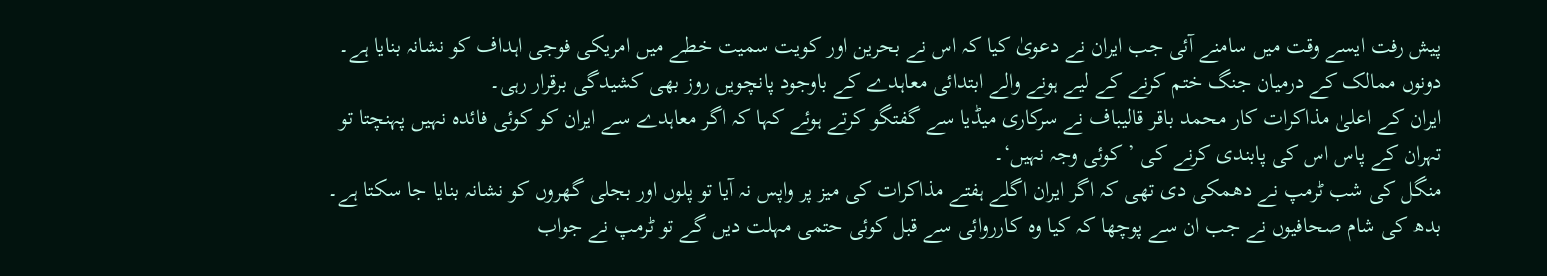پیش رفت ایسے وقت میں سامنے آئی جب ایران نے دعویٰ کیا کہ اس نے بحرین اور کویت سمیت خطے میں امریکی فوجی اہداف کو نشانہ بنایا ہے۔ دونوں ممالک کے درمیان جنگ ختم کرنے کے لیے ہونے والے ابتدائی معاہدے کے باوجود پانچویں روز بھی کشیدگی برقرار رہی۔
ایران کے اعلیٰ مذاکرات کار محمد باقر قالیباف نے سرکاری میڈیا سے گفتگو کرتے ہوئے کہا کہ اگر معاہدے سے ایران کو کوئی فائدہ نہیں پہنچتا تو تہران کے پاس اس کی پابندی کرنے کی ’کوئی وجہ نہیں‘۔
منگل کی شب ٹرمپ نے دھمکی دی تھی کہ اگر ایران اگلے ہفتے مذاکرات کی میز پر واپس نہ آیا تو پلوں اور بجلی گھروں کو نشانہ بنایا جا سکتا ہے۔
بدھ کی شام صحافیوں نے جب ان سے پوچھا کہ کیا وہ کارروائی سے قبل کوئی حتمی مہلت دیں گے تو ٹرمپ نے جواب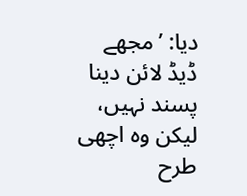دیا: ’مجھے ڈیڈ لائن دینا پسند نہیں، لیکن وہ اچھی طرح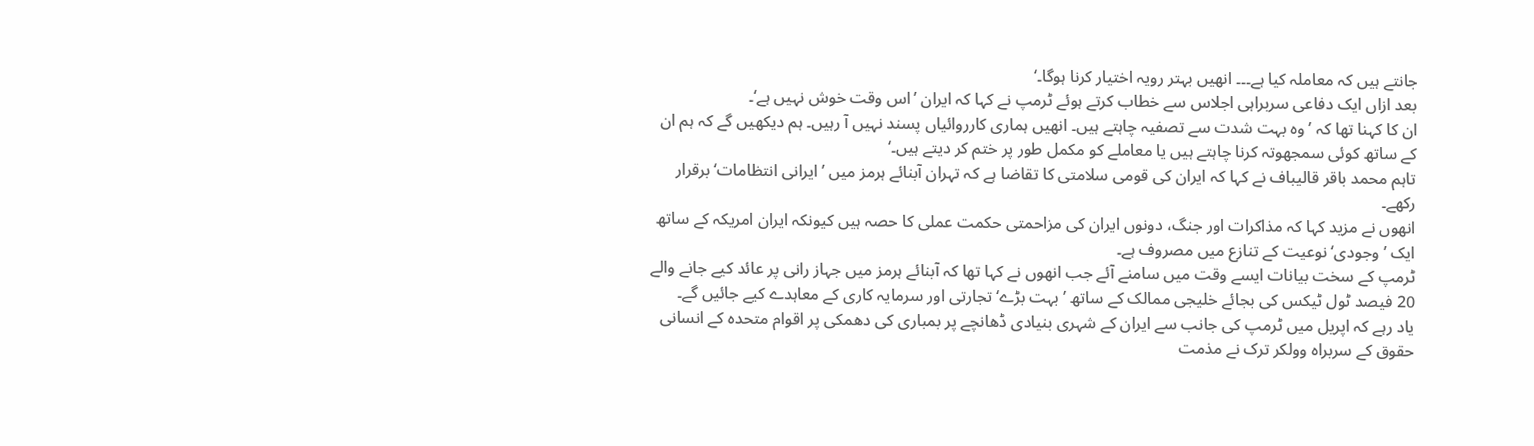جانتے ہیں کہ معاملہ کیا ہے۔۔۔ انھیں بہتر رویہ اختیار کرنا ہوگا۔‘
بعد ازاں ایک دفاعی سربراہی اجلاس سے خطاب کرتے ہوئے ٹرمپ نے کہا کہ ایران ’اس وقت خوش نہیں ہے‘۔
ان کا کہنا تھا کہ ’وہ بہت شدت سے تصفیہ چاہتے ہیں۔ انھیں ہماری کارروائیاں پسند نہیں آ رہیں۔ ہم دیکھیں گے کہ ہم ان کے ساتھ کوئی سمجھوتہ کرنا چاہتے ہیں یا معاملے کو مکمل طور پر ختم کر دیتے ہیں۔‘
تاہم محمد باقر قالیباف نے کہا کہ ایران کی قومی سلامتی کا تقاضا ہے کہ تہران آبنائے ہرمز میں ’ایرانی انتظامات‘ برقرار رکھے۔
انھوں نے مزید کہا کہ مذاکرات اور جنگ، دونوں ایران کی مزاحمتی حکمت عملی کا حصہ ہیں کیونکہ ایران امریکہ کے ساتھ ایک ’وجودی‘ نوعیت کے تنازع میں مصروف ہے۔
ٹرمپ کے سخت بیانات ایسے وقت میں سامنے آئے جب انھوں نے کہا تھا کہ آبنائے ہرمز میں جہاز رانی پر عائد کیے جانے والے 20 فیصد ٹول ٹیکس کی بجائے خلیجی ممالک کے ساتھ ’بہت بڑے‘ تجارتی اور سرمایہ کاری کے معاہدے کیے جائیں گے۔
یاد رہے کہ اپریل میں ٹرمپ کی جانب سے ایران کے شہری بنیادی ڈھانچے پر بمباری کی دھمکی پر اقوام متحدہ کے انسانی حقوق کے سربراہ وولکر ترک نے مذمت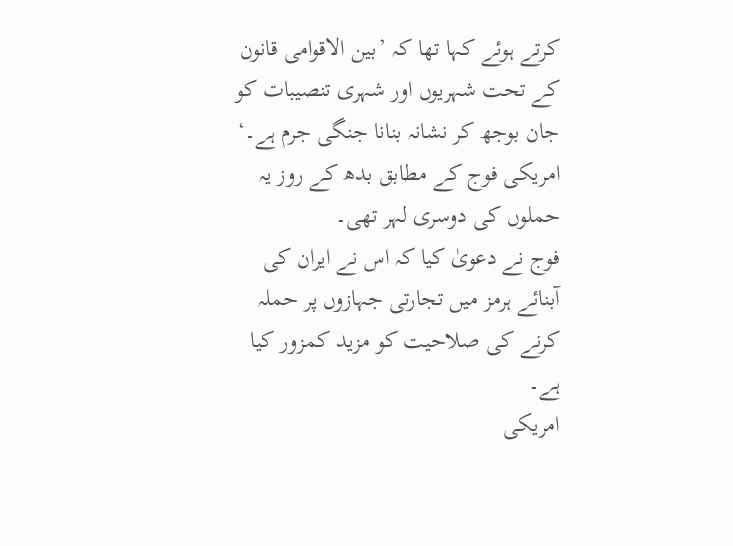کرتے ہوئے کہا تھا کہ ’بین الاقوامی قانون کے تحت شہریوں اور شہری تنصیبات کو جان بوجھ کر نشانہ بنانا جنگی جرم ہے۔‘
امریکی فوج کے مطابق بدھ کے روز یہ حملوں کی دوسری لہر تھی۔
فوج نے دعویٰ کیا کہ اس نے ایران کی آبنائے ہرمز میں تجارتی جہازوں پر حملہ کرنے کی صلاحیت کو مزید کمزور کیا ہے۔
امریکی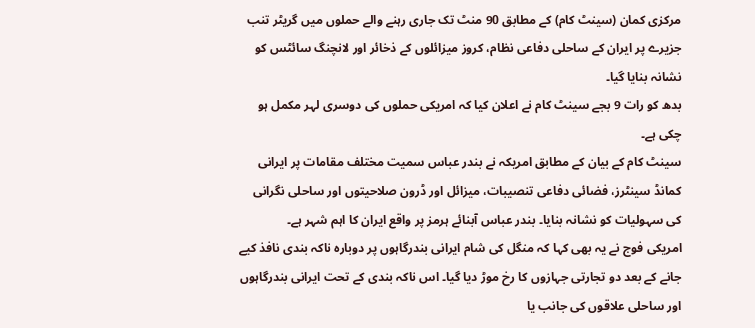مرکزی کمان (سینٹ کام) کے مطابق 90 منٹ تک جاری رہنے والے حملوں میں گریٹر تنب جزیرے پر ایران کے ساحلی دفاعی نظام، کروز میزائلوں کے ذخائر اور لانچنگ سائٹس کو نشانہ بنایا گیا۔
بدھ کو رات 9 بجے سینٹ کام نے اعلان کیا کہ امریکی حملوں کی دوسری لہر مکمل ہو چکی ہے۔
سینٹ کام کے بیان کے مطابق امریکہ نے بندر عباس سمیت مختلف مقامات پر ایرانی کمانڈ سینٹرز، فضائی دفاعی تنصیبات، میزائل اور ڈرون صلاحیتوں اور ساحلی نگرانی کی سہولیات کو نشانہ بنایا۔ بندر عباس آبنائے ہرمز پر واقع ایران کا اہم شہر ہے۔
امریکی فوج نے یہ بھی کہا کہ منگل کی شام ایرانی بندرگاہوں پر دوبارہ ناکہ بندی نافذ کیے جانے کے بعد دو تجارتی جہازوں کا رخ موڑ دیا گیا۔ اس ناکہ بندی کے تحت ایرانی بندرگاہوں اور ساحلی علاقوں کی جانب یا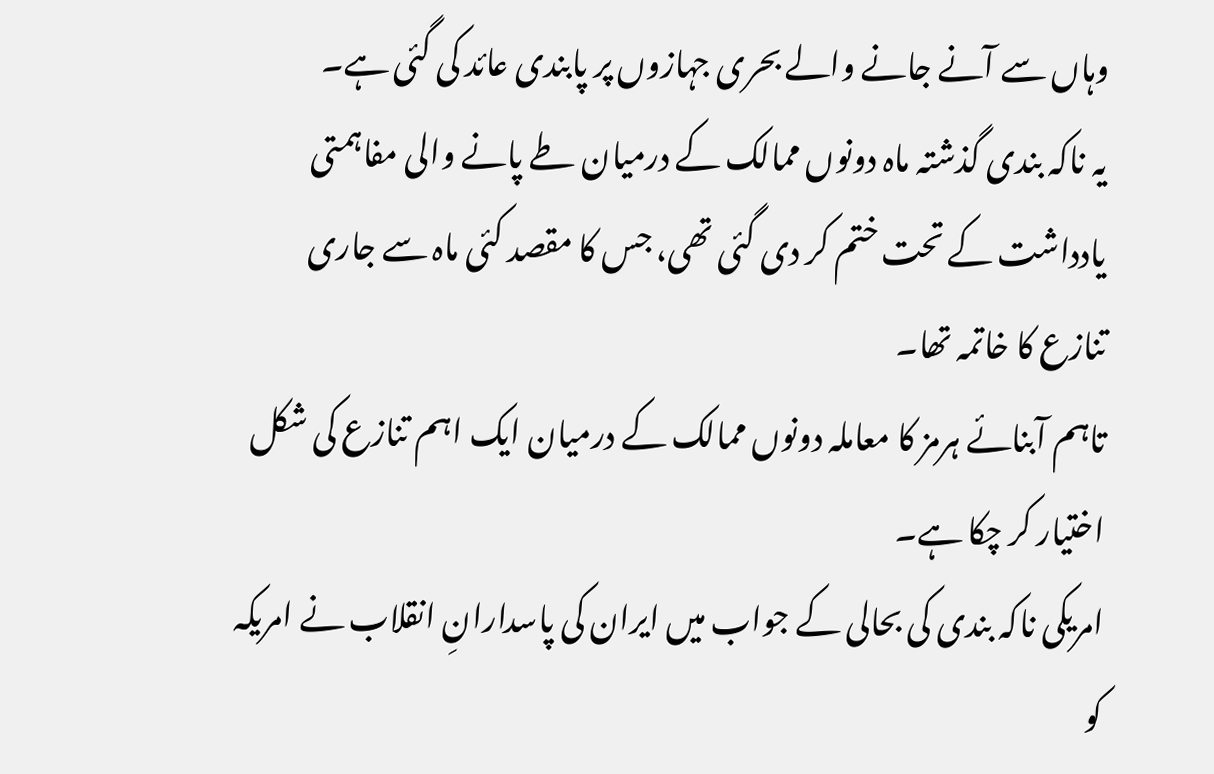وہاں سے آنے جانے والے بحری جہازوں پر پابندی عائد کی گئی ہے۔
یہ ناکہ بندی گذشتہ ماہ دونوں ممالک کے درمیان طے پانے والی مفاہمتی یادداشت کے تحت ختم کر دی گئی تھی، جس کا مقصد کئی ماہ سے جاری تنازع کا خاتمہ تھا۔
تاہم آبنائے ہرمز کا معاملہ دونوں ممالک کے درمیان ایک اہم تنازع کی شکل اختیار کر چکا ہے۔
امریکی ناکہ بندی کی بحالی کے جواب میں ایران کی پاسدارانِ انقلاب نے امریکہ کو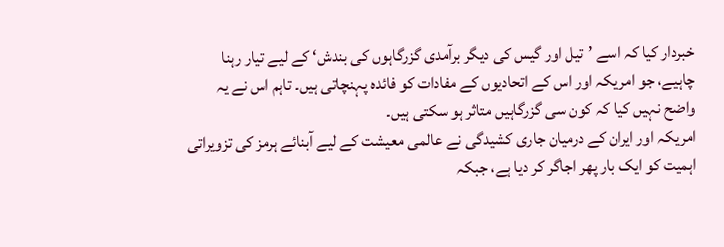خبردار کیا کہ اسے ’تیل اور گیس کی دیگر برآمدی گزرگاہوں کی بندش‘ کے لیے تیار رہنا چاہیے، جو امریکہ اور اس کے اتحادیوں کے مفادات کو فائدہ پہنچاتی ہیں۔ تاہم اس نے یہ واضح نہیں کیا کہ کون سی گزرگاہیں متاثر ہو سکتی ہیں۔
امریکہ اور ایران کے درمیان جاری کشیدگی نے عالمی معیشت کے لیے آبنائے ہرمز کی تزویراتی اہمیت کو ایک بار پھر اجاگر کر دیا ہے، جبکہ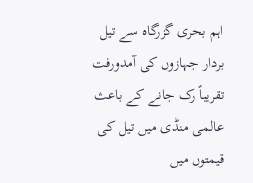اہم بحری گزرگاہ سے تیل بردار جہازوں کی آمدورفت تقریباً رک جانے کے باعث عالمی منڈی میں تیل کی قیمتوں میں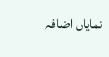نمایاں اضافہ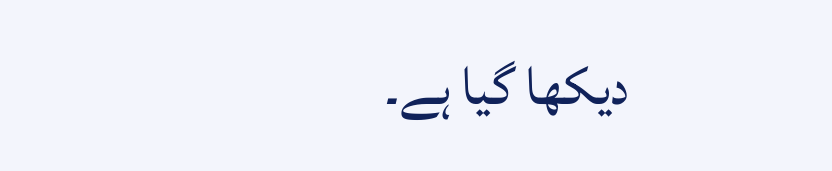دیکھا گیا ہے۔